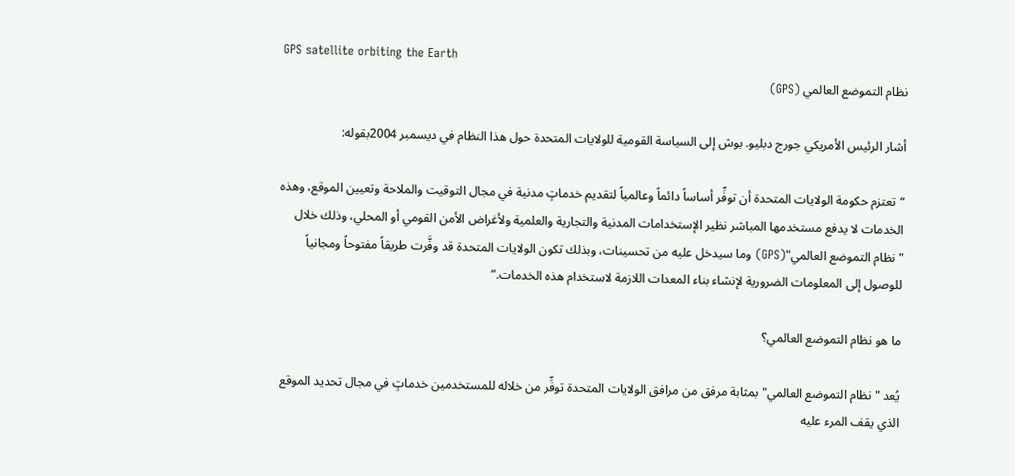GPS satellite orbiting the Earth
نظام التموضع العالمي (GPS)

أشار الرئيس الأمريكي جورج دبليو. بوش إلى السياسة القومية للولايات المتحدة حول هذا النظام في ديسمبر 2004بقوله:

“تعتزم حكومة الولايات المتحدة أن توفِّر أساساً دائماً وعالمياً لتقديم خدماتٍ مدنية في مجال التوقيت والملاحة وتعيين الموقع، وهذه الخدمات لا يدفع مستخدمها المباشر نظير الإستخدامات المدنية والتجارية والعلمية ولأغراض الأمن القومي أو المحلي، وذلك خلال "نظام التموضع العالمي"(GPS) وما سيدخل عليه من تحسينات، وبذلك تكون الولايات المتحدة قد وفَّرت طريقاً مفتوحاً ومجانياً للوصول إلى المعلومات الضرورية لإنشاء بناء المعدات اللازمة لاستخدام هذه الخدمات.”

ما هو نظام التموضع العالمي؟

يُعد "نظام التموضع العالمي" بمثابة مرفق من مرافق الولايات المتحدة توفِّر من خلاله للمستخدمين خدماتٍ في مجال تحديد الموقع الذي يقف المرء عليه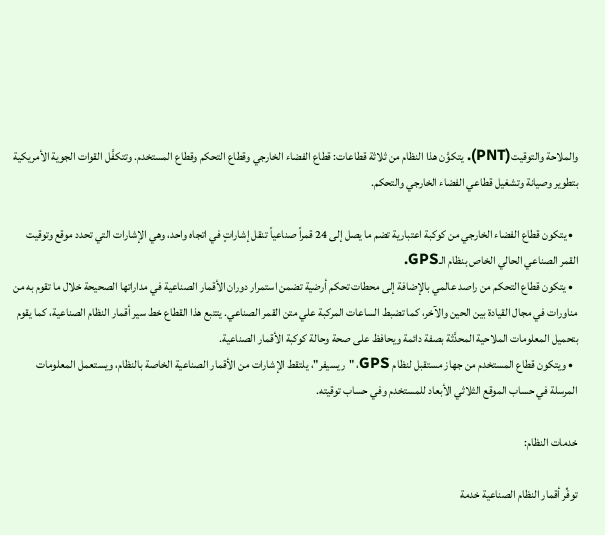والملاحة والتوقيت(PNT). يتكوَّن هذا النظام من ثلاثة قطاعات: قطاع الفضاء الخارجي وقطاع التحكم وقطاع المستخدم. وتتكفَّل القوات الجوية الأمريكية بتطوير وصيانة وتشغيل قطاعي الفضاء الخارجي والتحكم.

  • يتكون قطاع الفضاء الخارجي من كوكبة اعتبارية تضم ما يصل إلى 24 قمراً صناعياً تنقل إشاراتٍ في اتجاه واحد، وهي الإشارات التي تحدد موقع وتوقيت القمر الصناعي الحالي الخاص بنظام الـGPS.
  • يتكون قطاع التحكم من راصد عالمي بالإضافة إلى محطات تحكم أرضية تضمن استمرار دوران الأقمار الصناعية في مداراتها الصحيحة خلال ما تقوم به من مناورات في مجال القيادة بين الحين والآخر، كما تضبط الساعات المركبة علي متن القمر الصناعي. يتتبع هذا القطاع خط سير أقمار النظام الصناعية، كما يقوم بتحميل المعلومات الملاحية المحدَّثة بصفة دائمة ويحافظ على صحة وحالة كوكبة الأقمار الصناعية.
  • ويتكون قطاع المستخدم من جهاز مستقبل لنظام GPS، "ريسيفر"، يلتقط الإشارات من الأقمار الصناعية الخاصة بالنظام، ويستعمل المعلومات المرسلة في حساب الموقع الثلاثي الأبعاد للمستخدم وفي حساب توقيته.

خدمات النظام:

توفِّر أقمار النظام الصناعية خدمة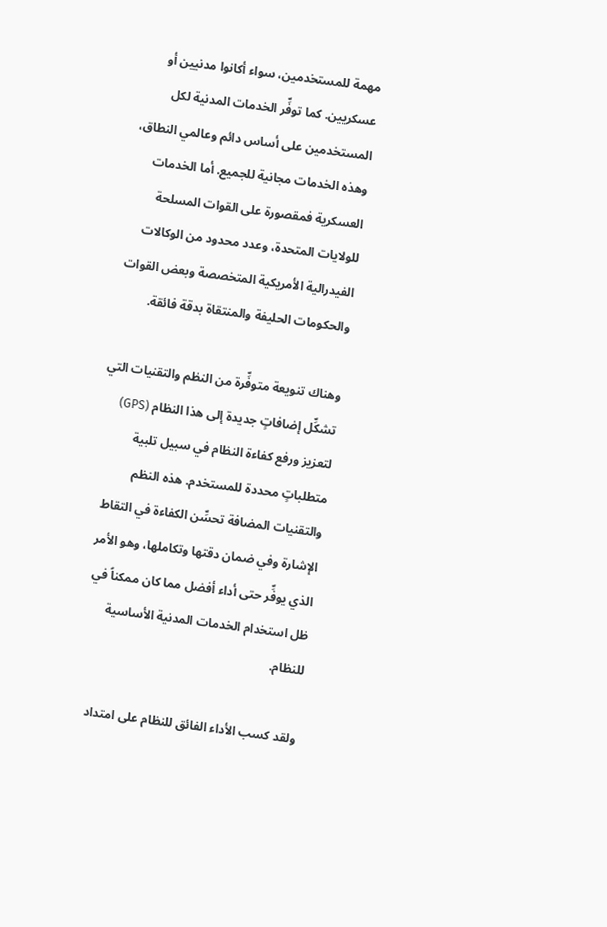مهمة للمستخدمين، سواء أكانوا مدنيين أو عسكريين. كما توفِّر الخدمات المدنية لكل المستخدمين على أساس دائم وعالمي النطاق، وهذه الخدمات مجانية للجميع. أما الخدمات العسكرية فمقصورة على القوات المسلحة للولايات المتحدة، وعدد محدود من الوكالات الفيدرالية الأمريكية المتخصصة وبعض القوات والحكومات الحليفة والمنتقاة بدقة فائقة.

وهناك تنويعة متوفِّرة من النظم والتقنيات التي تشكِّل إضافاتٍ جديدة إلى هذا النظام (GPS) لتعزيز ورفع كفاءة النظام في سبيل تلبية متطلباتٍ محددة للمستخدم. هذه النظم والتقنيات المضافة تحسِّن الكفاءة في التقاط الإشارة وفي ضمان دقتها وتكاملها، وهو الأمر الذي يوفِّر حتى أداء أفضل مما كان ممكناً في ظل استخدام الخدمات المدنية الأساسية للنظام.

ولقد كسب الأداء الفائق للنظام على امتداد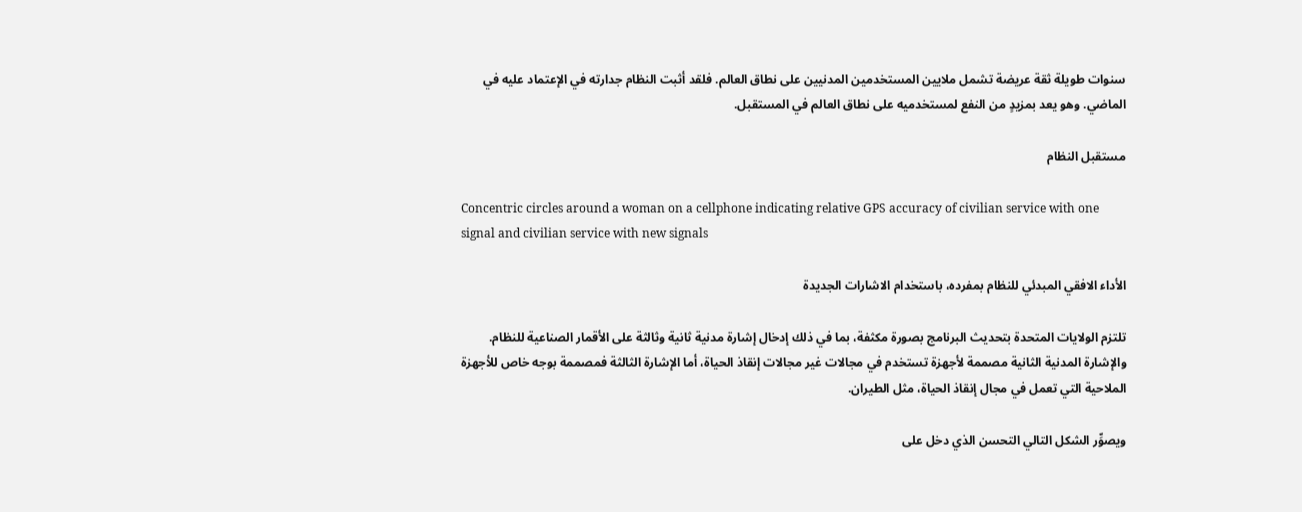سنوات طويلة ثقة عريضة تشمل ملايين المستخدمين المدنيين على نطاق العالم. فلقد أثبت النظام جدارته في الإعتماد عليه في الماضي. وهو يعد بمزيدٍ من النفع لمستخدميه على نطاق العالم في المستقبل.

مستقبل النظام

Concentric circles around a woman on a cellphone indicating relative GPS accuracy of civilian service with one signal and civilian service with new signals

الأداء الافقي المبدئي للنظام بمفرده، باستخدام الاشارات الجديدة

تلتزم الولايات المتحدة بتحديث البرنامج بصورة مكثفة، بما في ذلك إدخال إشارة مدنية ثانية وثالثة على الأقمار الصناعية للنظام. والإشارة المدنية الثانية مصممة لأجهزة تستخدم في مجالات غير مجالات إنقاذ الحياة، أما الإشارة الثالثة فمصممة بوجه خاص للأجهزة الملاحية التي تعمل في مجال إنقاذ الحياة، مثل الطيران.

ويصوِّر الشكل التالي التحسن الذي دخل على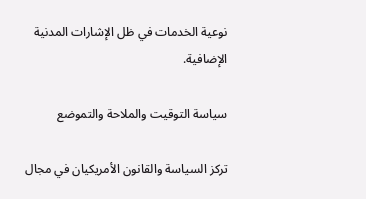نوعية الخدمات في ظل الإشارات المدنية الإضافية.

سياسة التوقيت والملاحة والتموضع

تركز السياسة والقانون الأمريكيان في مجال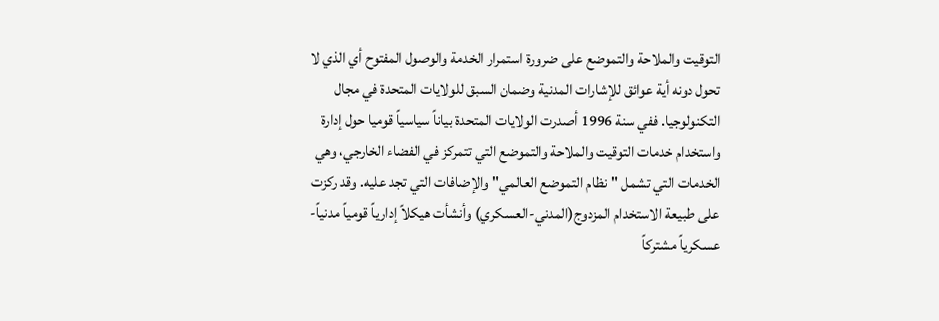التوقيت والملاحة والتموضع على ضرورة استمرار الخدمة والوصول المفتوح أي الذي لا تحول دونه أية عوائق للإشارات المدنية وضمان السبق للولايات المتحدة في مجال التكنولوجيا. ففي سنة 1996 أصدرت الولايات المتحدة بياناً سياسياً قوميا حول إدارة واستخدام خدمات التوقيت والملاحة والتموضع التي تتمركز في الفضاء الخارجي، وهي الخدمات التي تشمل "نظام التموضع العالمي" والإضافات التي تجد عليه. وقد ركزت على طبيعة الاستخدام المزدوج(المدني-العسكري) وأنشأت هيكلاً إدارياً قومياً مدنياً-عسكرياً مشتركاً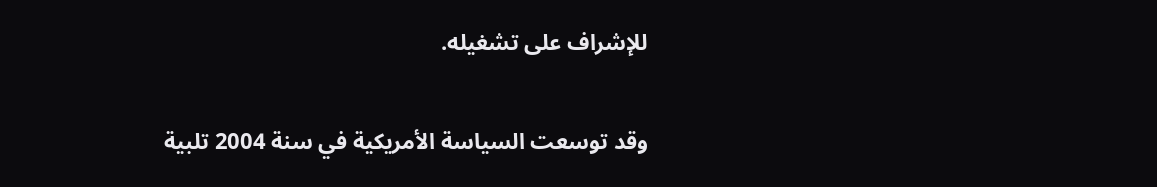للإشراف على تشغيله.

وقد توسعت السياسة الأمريكية في سنة 2004 تلبية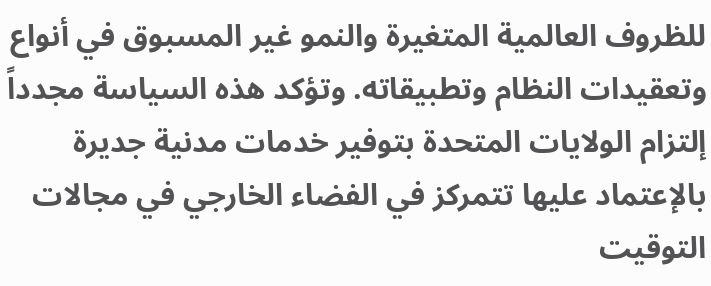للظروف العالمية المتغيرة والنمو غير المسبوق في أنواع وتعقيدات النظام وتطبيقاته. وتؤكد هذه السياسة مجدداً إلتزام الولايات المتحدة بتوفير خدمات مدنية جديرة بالإعتماد عليها تتمركز في الفضاء الخارجي في مجالات التوقيت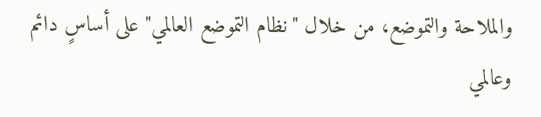والملاحة والتموضع، من خلال "نظام التموضع العالمي" على أساسٍ دائم وعالمي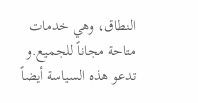النطاق، وهي خدمات متاحة مجاناً للجميع.و تدعو هذه السياسة أيضاً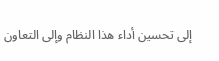إلى تحسين أداء هذا النظام وإلى التعاون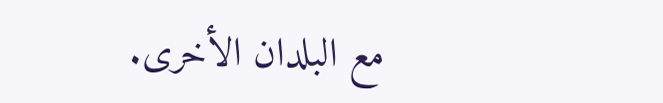مع البلدان الأخرى.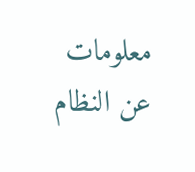معلومات عن النظام